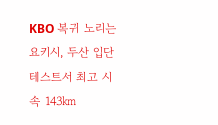KBO 복귀 노리는 요키시, 두산 입단 테스트서 최고 시속 143㎞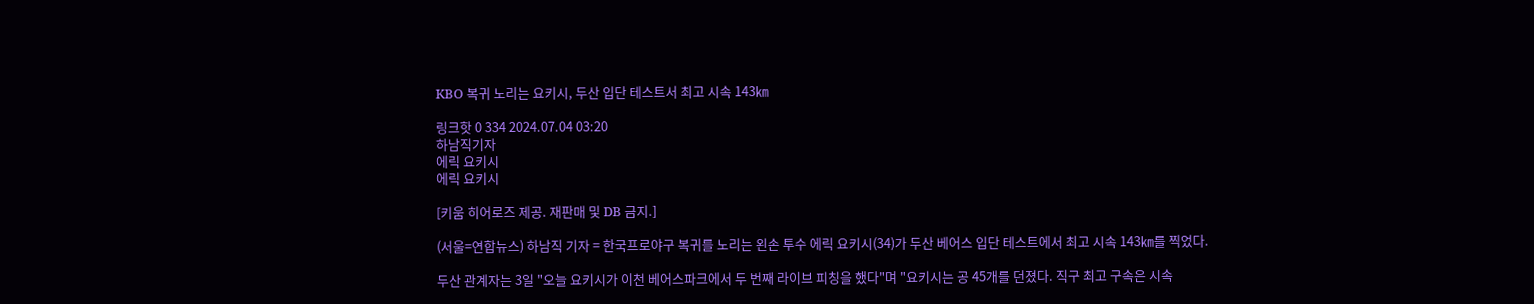KBO 복귀 노리는 요키시, 두산 입단 테스트서 최고 시속 143㎞

링크핫 0 334 2024.07.04 03:20
하남직기자
에릭 요키시
에릭 요키시

[키움 히어로즈 제공. 재판매 및 DB 금지.]

(서울=연합뉴스) 하남직 기자 = 한국프로야구 복귀를 노리는 왼손 투수 에릭 요키시(34)가 두산 베어스 입단 테스트에서 최고 시속 143㎞를 찍었다.

두산 관계자는 3일 "오늘 요키시가 이천 베어스파크에서 두 번째 라이브 피칭을 했다"며 "요키시는 공 45개를 던졌다. 직구 최고 구속은 시속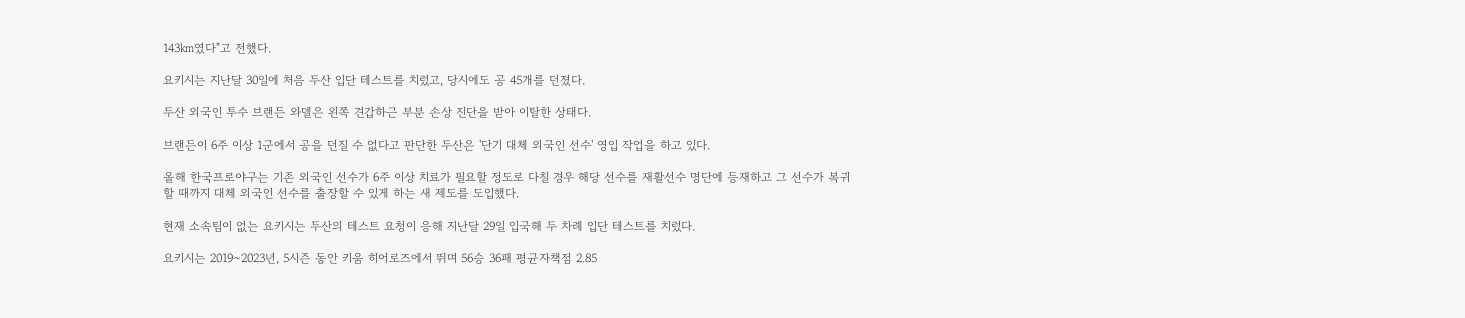143㎞였다"고 전했다.

요키시는 지난달 30일에 처음 두산 입단 테스트를 치렀고, 당시에도 공 45개를 던졌다.

두산 외국인 투수 브랜든 와델은 왼쪽 견갑하근 부분 손상 진단을 받아 이탈한 상태다.

브랜든이 6주 이상 1군에서 공을 던질 수 없다고 판단한 두산은 '단기 대체 외국인 선수' 영입 작업을 하고 있다.

올해 한국프로야구는 기존 외국인 선수가 6주 이상 치료가 필요할 정도로 다칠 경우 해당 선수를 재활선수 명단에 등재하고 그 선수가 복귀할 때까지 대체 외국인 선수를 출장할 수 있게 하는 새 제도를 도입했다.

현재 소속팀이 없는 요키시는 두산의 테스트 요청이 응해 지난달 29일 입국해 두 차례 입단 테스트를 치렀다.

요키시는 2019∼2023년, 5시즌 동안 키움 히어로즈에서 뛰며 56승 36패 평균자책점 2.85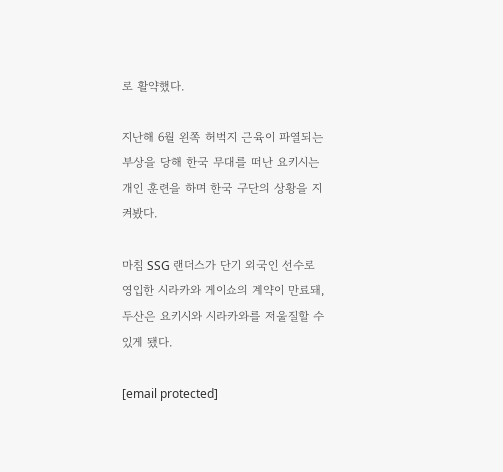로 활약했다.

지난해 6월 왼쪽 허벅지 근육이 파열되는 부상을 당해 한국 무대를 떠난 요키시는 개인 훈련을 하며 한국 구단의 상황을 지켜봤다.

마침 SSG 랜더스가 단기 외국인 선수로 영입한 시라카와 게이쇼의 계약이 만료돼, 두산은 요키시와 시라카와를 저울질할 수 있게 됐다.

[email protected]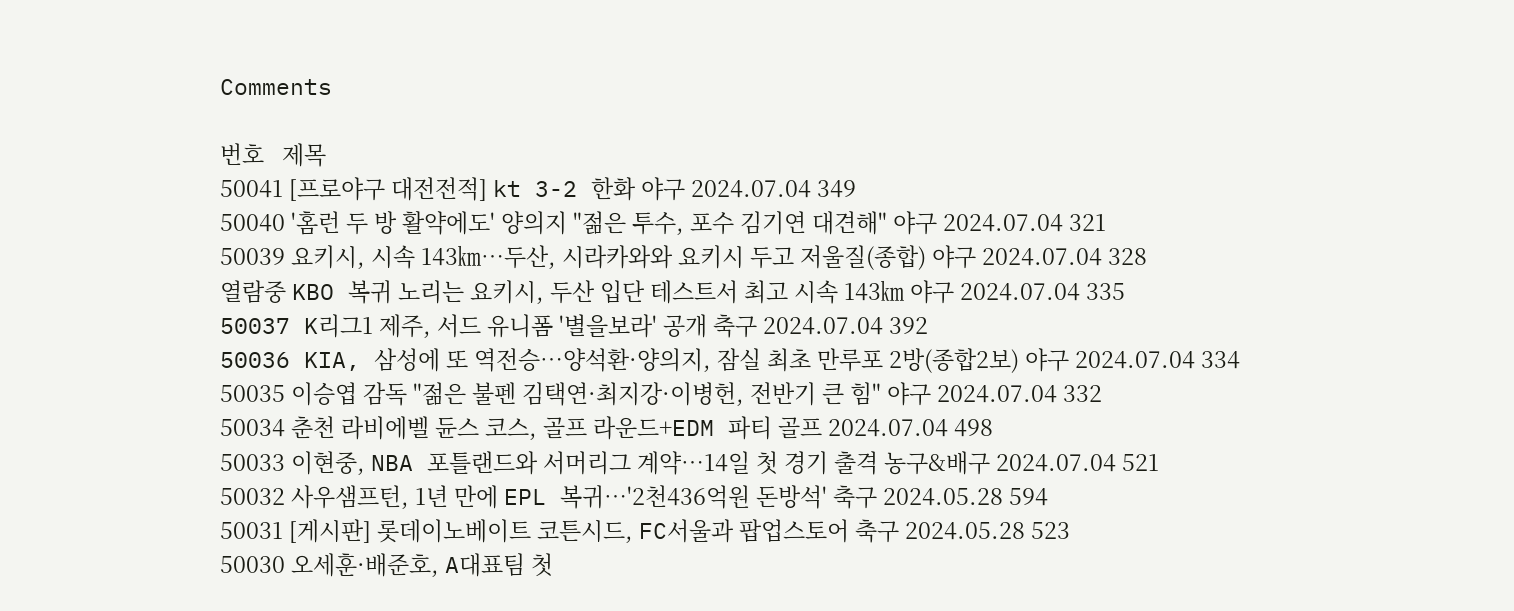Comments

번호   제목
50041 [프로야구 대전전적] kt 3-2 한화 야구 2024.07.04 349
50040 '홈런 두 방 활약에도' 양의지 "젊은 투수, 포수 김기연 대견해" 야구 2024.07.04 321
50039 요키시, 시속 143㎞…두산, 시라카와와 요키시 두고 저울질(종합) 야구 2024.07.04 328
열람중 KBO 복귀 노리는 요키시, 두산 입단 테스트서 최고 시속 143㎞ 야구 2024.07.04 335
50037 K리그1 제주, 서드 유니폼 '별을보라' 공개 축구 2024.07.04 392
50036 KIA, 삼성에 또 역전승…양석환·양의지, 잠실 최초 만루포 2방(종합2보) 야구 2024.07.04 334
50035 이승엽 감독 "젊은 불펜 김택연·최지강·이병헌, 전반기 큰 힘" 야구 2024.07.04 332
50034 춘천 라비에벨 듄스 코스, 골프 라운드+EDM 파티 골프 2024.07.04 498
50033 이현중, NBA 포틀랜드와 서머리그 계약…14일 첫 경기 출격 농구&배구 2024.07.04 521
50032 사우샘프턴, 1년 만에 EPL 복귀…'2천436억원 돈방석' 축구 2024.05.28 594
50031 [게시판] 롯데이노베이트 코튼시드, FC서울과 팝업스토어 축구 2024.05.28 523
50030 오세훈·배준호, A대표팀 첫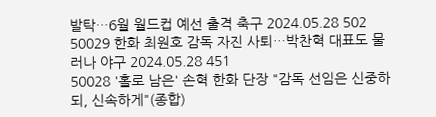발탁…6월 월드컵 예선 출격 축구 2024.05.28 502
50029 한화 최원호 감독 자진 사퇴…박찬혁 대표도 물러나 야구 2024.05.28 451
50028 '홀로 남은' 손혁 한화 단장 "감독 선임은 신중하되, 신속하게"(종합)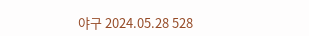야구 2024.05.28 528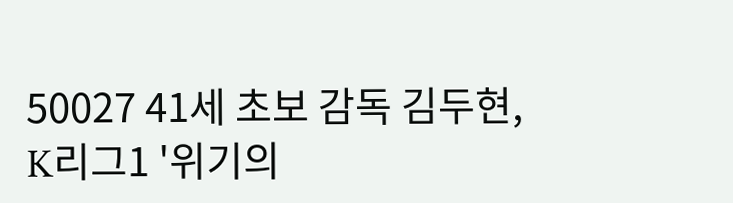50027 41세 초보 감독 김두현, K리그1 '위기의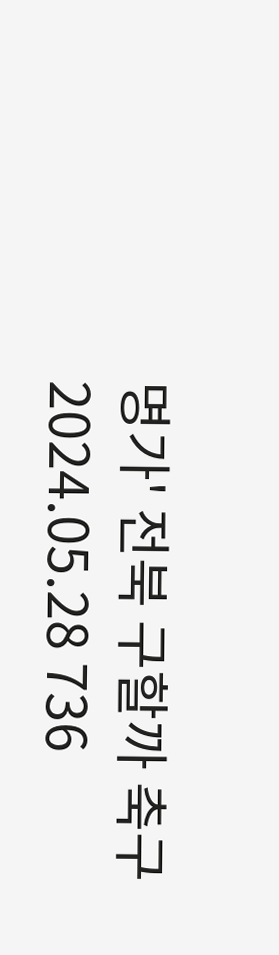명가' 전북 구할까 축구 2024.05.28 736